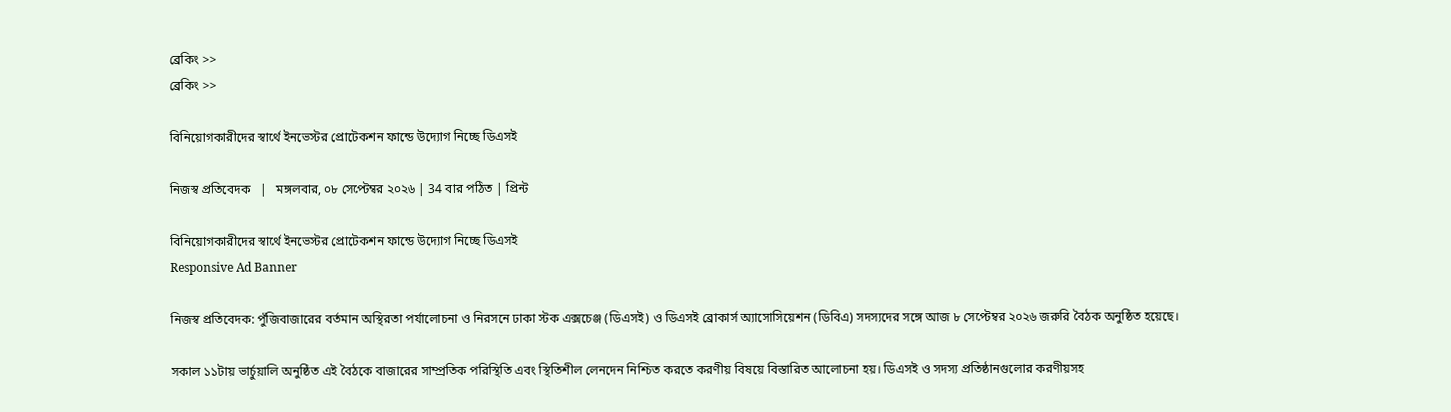ব্রেকিং >>
ব্রেকিং >>

বিনিয়োগকারীদের স্বার্থে ইনভেস্টর প্রোটেকশন ফান্ডে উদ্যোগ নিচ্ছে ডিএসই

নিজস্ব প্রতিবেদক   |   মঙ্গলবার, ০৮ সেপ্টেম্বর ২০২৬ | 34 বার পঠিত | প্রিন্ট

বিনিয়োগকারীদের স্বার্থে ইনভেস্টর প্রোটেকশন ফান্ডে উদ্যোগ নিচ্ছে ডিএসই
Responsive Ad Banner

নিজস্ব প্রতিবেদক: পুঁজিবাজারের বর্তমান অস্থিরতা পর্যালোচনা ও নিরসনে ঢাকা স্টক এক্সচেঞ্জ (ডিএসই) ও ডিএসই ব্রোকার্স অ্যাসোসিয়েশন (ডিবিএ) সদস্যদের সঙ্গে আজ ৮ সেপ্টেম্বর ২০২৬ জরুরি বৈঠক অনুষ্ঠিত হয়েছে।

সকাল ১১টায় ভার্চুয়ালি অনুষ্ঠিত এই বৈঠকে বাজারের সাম্প্রতিক পরিস্থিতি এবং স্থিতিশীল লেনদেন নিশ্চিত করতে করণীয় বিষয়ে বিস্তারিত আলোচনা হয়। ডিএসই ও সদস্য প্রতিষ্ঠানগুলোর করণীয়সহ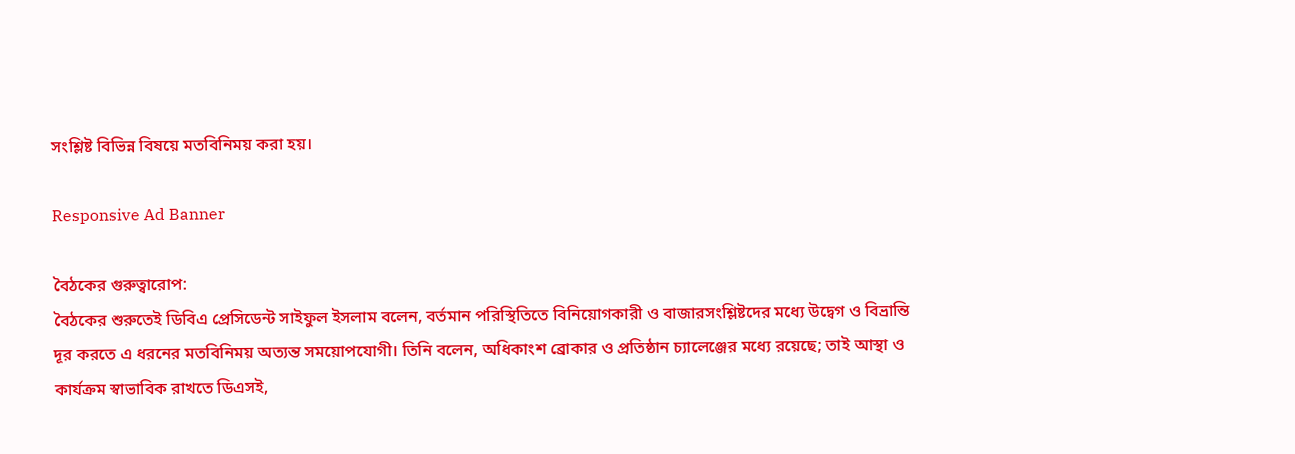সংশ্লিষ্ট বিভিন্ন বিষয়ে মতবিনিময় করা হয়।

Responsive Ad Banner

বৈঠকের গুরুত্বারোপ:
বৈঠকের শুরুতেই ডিবিএ প্রেসিডেন্ট সাইফুল ইসলাম বলেন, বর্তমান পরিস্থিতিতে বিনিয়োগকারী ও বাজারসংশ্লিষ্টদের মধ্যে উদ্বেগ ও বিভ্রান্তি দূর করতে এ ধরনের মতবিনিময় অত্যন্ত সময়োপযোগী। তিনি বলেন, অধিকাংশ ব্রোকার ও প্রতিষ্ঠান চ্যালেঞ্জের মধ্যে রয়েছে; তাই আস্থা ও কার্যক্রম স্বাভাবিক রাখতে ডিএসই,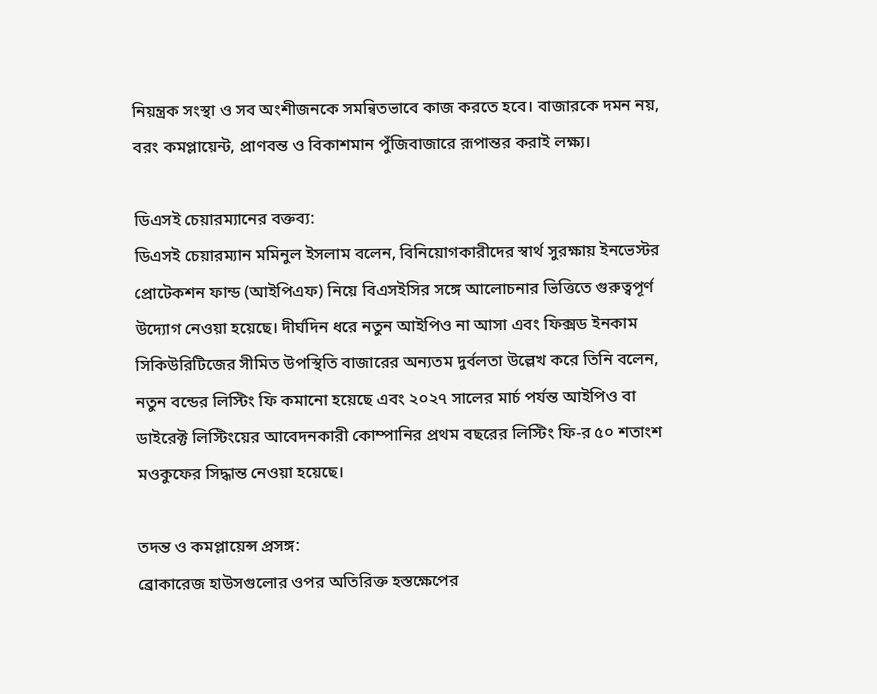নিয়ন্ত্রক সংস্থা ও সব অংশীজনকে সমন্বিতভাবে কাজ করতে হবে। বাজারকে দমন নয়, বরং কমপ্লায়েন্ট, প্রাণবন্ত ও বিকাশমান পুঁজিবাজারে রূপান্তর করাই লক্ষ্য।

ডিএসই চেয়ারম্যানের বক্তব্য:
ডিএসই চেয়ারম্যান মমিনুল ইসলাম বলেন, বিনিয়োগকারীদের স্বার্থ সুরক্ষায় ইনভেস্টর প্রোটেকশন ফান্ড (আইপিএফ) নিয়ে বিএসইসির সঙ্গে আলোচনার ভিত্তিতে গুরুত্বপূর্ণ উদ্যোগ নেওয়া হয়েছে। দীর্ঘদিন ধরে নতুন আইপিও না আসা এবং ফিক্সড ইনকাম সিকিউরিটিজের সীমিত উপস্থিতি বাজারের অন্যতম দুর্বলতা উল্লেখ করে তিনি বলেন, নতুন বন্ডের লিস্টিং ফি কমানো হয়েছে এবং ২০২৭ সালের মার্চ পর্যন্ত আইপিও বা ডাইরেক্ট লিস্টিংয়ের আবেদনকারী কোম্পানির প্রথম বছরের লিস্টিং ফি-র ৫০ শতাংশ মওকুফের সিদ্ধান্ত নেওয়া হয়েছে।

তদন্ত ও কমপ্লায়েন্স প্রসঙ্গ:
ব্রোকারেজ হাউসগুলোর ওপর অতিরিক্ত হস্তক্ষেপের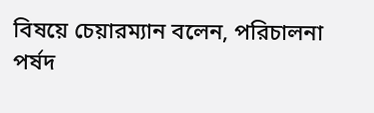বিষয়ে চেয়ারম্যান বলেন, পরিচালনা পর্ষদ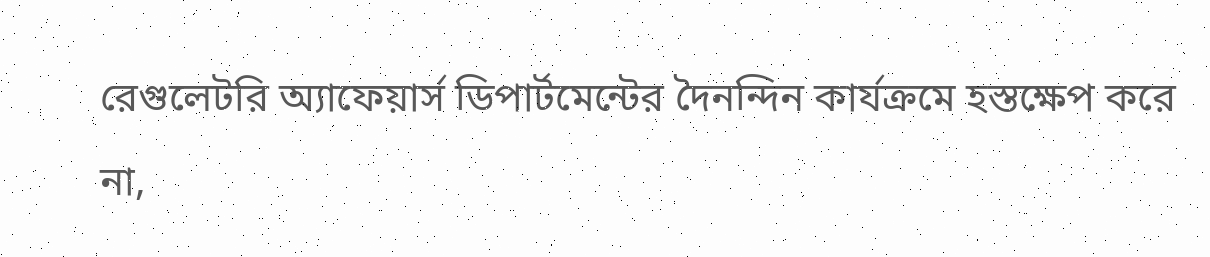রেগুলেটরি অ্যাফেয়ার্স ডিপার্টমেন্টের দৈনন্দিন কার্যক্রমে হস্তক্ষেপ করে না,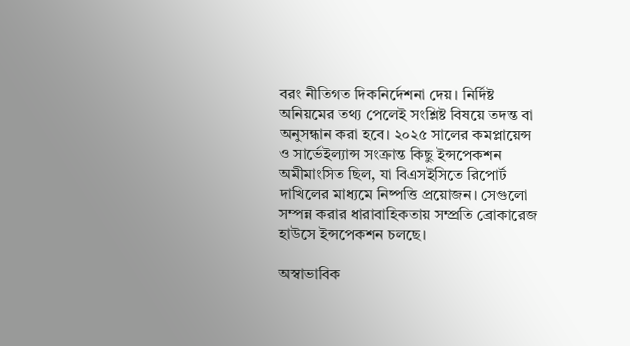বরং নীতিগত দিকনির্দেশনা দেয়। নির্দিষ্ট অনিয়মের তথ্য পেলেই সংশ্লিষ্ট বিষয়ে তদন্ত বা অনুসন্ধান করা হবে। ২০২৫ সালের কমপ্লায়েন্স ও সার্ভেইল্যান্স সংক্রান্ত কিছু ইন্সপেকশন অমীমাংসিত ছিল, যা বিএসইসিতে রিপোর্ট দাখিলের মাধ্যমে নিষ্পত্তি প্রয়োজন। সেগুলো সম্পন্ন করার ধারাবাহিকতায় সম্প্রতি ব্রোকারেজ হাউসে ইন্সপেকশন চলছে।

অস্বাভাবিক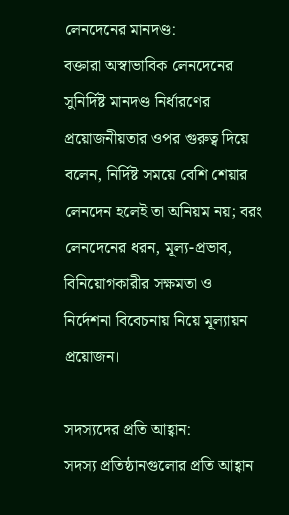লেনদেনের মানদণ্ড:
বক্তারা অস্বাভাবিক লেনদেনের সুনির্দিষ্ট মানদণ্ড নির্ধারণের প্রয়োজনীয়তার ওপর গুরুত্ব দিয়ে বলেন, নির্দিষ্ট সময়ে বেশি শেয়ার লেনদেন হলেই তা অনিয়ম নয়; বরং লেনদেনের ধরন, মূল্য-প্রভাব, বিনিয়োগকারীর সক্ষমতা ও নির্দেশনা বিবেচনায় নিয়ে মূল্যায়ন প্রয়োজন।

সদস্যদের প্রতি আহ্বান:
সদস্য প্রতিষ্ঠানগুলোর প্রতি আহ্বান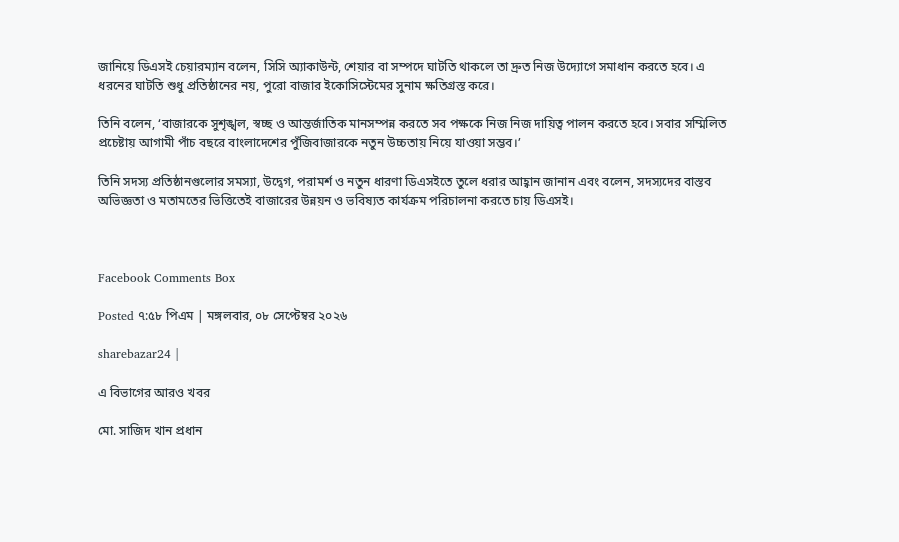জানিয়ে ডিএসই চেয়ারম্যান বলেন, সিসি অ্যাকাউন্ট, শেয়ার বা সম্পদে ঘাটতি থাকলে তা দ্রুত নিজ উদ্যোগে সমাধান করতে হবে। এ ধরনের ঘাটতি শুধু প্রতিষ্ঠানের নয়, পুরো বাজার ইকোসিস্টেমের সুনাম ক্ষতিগ্রস্ত করে।

তিনি বলেন, ‘বাজারকে সুশৃঙ্খল, স্বচ্ছ ও আন্তর্জাতিক মানসম্পন্ন করতে সব পক্ষকে নিজ নিজ দায়িত্ব পালন করতে হবে। সবার সম্মিলিত প্রচেষ্টায় আগামী পাঁচ বছরে বাংলাদেশের পুঁজিবাজারকে নতুন উচ্চতায় নিয়ে যাওয়া সম্ভব।’

তিনি সদস্য প্রতিষ্ঠানগুলোর সমস্যা, উদ্বেগ, পরামর্শ ও নতুন ধারণা ডিএসইতে তুলে ধরার আহ্বান জানান এবং বলেন, সদস্যদের বাস্তব অভিজ্ঞতা ও মতামতের ভিত্তিতেই বাজারের উন্নয়ন ও ভবিষ্যত কার্যক্রম পরিচালনা করতে চায় ডিএসই।



Facebook Comments Box

Posted ৭:৫৮ পিএম | মঙ্গলবার, ০৮ সেপ্টেম্বর ২০২৬

sharebazar24 |

এ বিভাগের আরও খবর

মো. সাজিদ খান প্রধান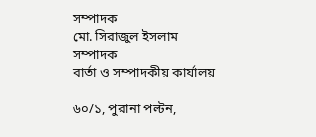সম্পাদক
মো. সিরাজুল ইসলাম সম্পাদক
বার্তা ও সম্পাদকীয় কার্যালয়

৬০/১, পুরানা পল্টন,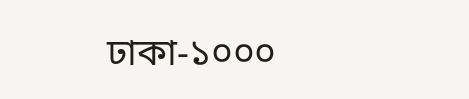ঢাকা-১০০০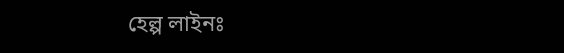হেল্প লাইনঃ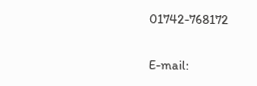01742-768172

E-mail: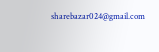sharebazar024@gmail.com